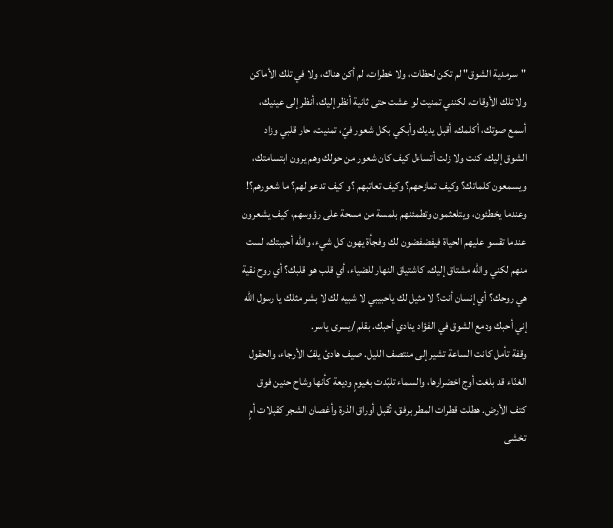"سرمدية الشوق" لم تكن لحظات، ولا خطرات، لم أكن هناك، ولا في تلك الأماكن ولا تلك الأوقات، لكنني تمنيت لو عشت حتى ثانية أنظر إليك، أنظر إلى عينيك، أسمع صوتك، أكلمك، أقبل يديك وأبكي بكل شعور فيّ، تمنيت، حار قلبي وزاد الشوق إليك، كنت ولا زلت أتساءل كيف كان شعور من حولك وهم يرون ابتسامتك، ويسمعون كلماتك؟ وكيف تمازحهم؟ وكيف تعاتبهم ؟و كيف تدعو لهم؟ ما شعورهم؟! وعندما يخطئون، ويتلعثمون وتطمئنهم بلمسة من مسحة على رؤوسهم، كيف يشعرون عندما تقسو عليهم الحياة فيفضفضون لك وفجأة يهون كل شيء، والله أحببتك، لست منهم لكني والله مشتاق إليك، كاشتياق النهار للضياء، أي قلب هو قلبك؟ أي روح نقية هي روحك؟ أي إنسان أنت؟ لا مثيل لك ياحبيبي لا شبيه لك لا بشر مثلك يا رسول الله إني أحبك ودمع الشوق في الفؤاد ينادي أحبك. بقلم /يسرى ياسر.
وقفة تأمل كانت الساعة تشير إلى منتصف الليل. صيف هادئ يلفّ الأرجاء، والحقول الغنّاء قد بلغت أوج اخضرارها، والسماء تلبّدت بغيومٍ وديعة كأنها وشاح حنين فوق كتف الأرض. هطلت قطرات المطر برفق، تُقبل أوراق الذرة وأغصان الشجر كقبلات أمٍ تخشى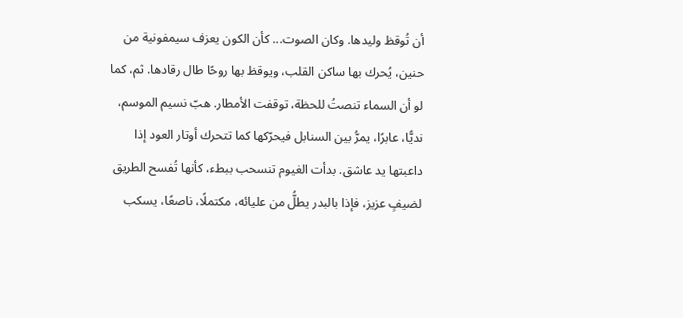أن تُوقظ وليدها. وكان الصوت... كأن الكون يعزف سيمفونية من حنين، يُحرك بها ساكن القلب، ويوقظ بها روحًا طال رقادها. ثم، كما لو أن السماء تنصتُ للحظة، توقفت الأمطار. هبّ نسيم الموسم، نديًّا، عابرًا، يمرُّ بين السنابل فيحرّكها كما تتحرك أوتار العود إذا داعبتها يد عاشق. بدأت الغيوم تنسحب ببطء، كأنها تُفسح الطريق لضيفٍ عزيز، فإذا بالبدر يطلُّ من عليائه، مكتملًا، ناصعًا، يسكب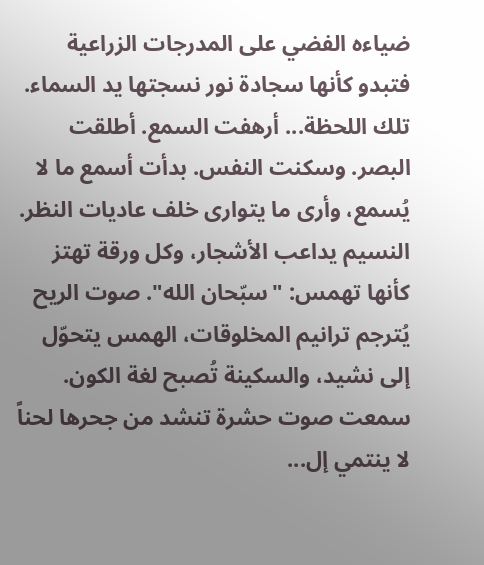ضياءه الفضي على المدرجات الزراعية فتبدو كأنها سجادة نور نسجتها يد السماء. تلك اللحظة... أرهفت السمع. أطلقت البصر. وسكنت النفس. بدأت أسمع ما لا يُسمع، وأرى ما يتوارى خلف عاديات النظر. النسيم يداعب الأشجار، وكل ورقة تهتز كأنها تهمس: "سبّحان الله". صوت الريح يُترجم ترانيم المخلوقات، الهمس يتحوّل إلى نشيد، والسكينة تُصبح لغة الكون. سمعت صوت حشرة تنشد من جحرها لحناً لا ينتمي إل...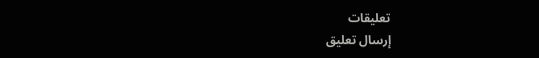تعليقات
إرسال تعليق